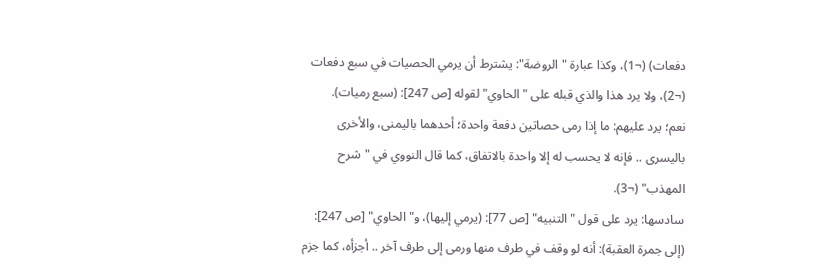دفعات) (¬1)، وكذا عبارة "الروضة": يشترط أن يرمي الحصيات في سبع دفعات (¬2)، ولا يرد هذا والذي قبله على "الحاوي" لقوله [ص 247]: (سبع رميات).
نعم؛ يرد عليهم: ما إذا رمى حصاتين دفعة واحدة؛ أحدهما باليمنى، والأخرى باليسرى .. فإنه لا يحسب له إلا واحدة بالاتفاق، كما قال النووي في "شرح المهذب" (¬3).
سادسها: يرد على قول "التنبيه" [ص 77]: (يرمي إليها)، و"الحاوي" [ص 247]: (إلى جمرة العقبة): أنه لو وقف في طرف منها ورمى إلى طرف آخر .. أجزأه، كما جزم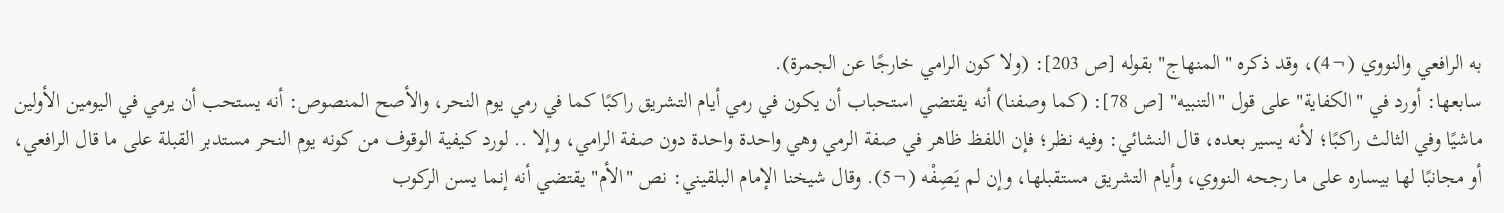به الرافعي والنووي (¬4)، وقد ذكره "المنهاج" بقوله [ص 203]: (ولا كون الرامي خارجًا عن الجمرة).
سابعها: أورد في "الكفاية" على قول "التنبيه" [ص 78]: (كما وصفنا) أنه يقتضي استحباب أن يكون في رمي أيام التشريق راكبًا كما في رمي يوم النحر، والأصح المنصوص: أنه يستحب أن يرمي في اليومين الأولين ماشيًا وفي الثالث راكبًا؛ لأنه يسير بعده، قال النشائي: وفيه نظر؛ فإن اللفظ ظاهر في صفة الرمي وهي واحدة واحدة دون صفة الرامي، وإلا .. لورد كيفية الوقوف من كونه يوم النحر مستدبر القبلة على ما قال الرافعي، أو مجانبًا لها بيساره على ما رجحه النووي، وأيام التشريق مستقبلها، وإن لم يَصِفْه (¬5). وقال شيخنا الإمام البلقيني: نص "الأم" يقتضي أنه إنما يسن الركوب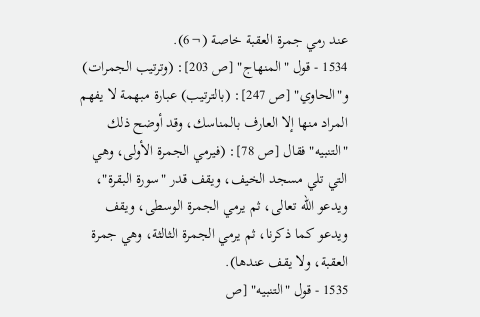عند رمي جمرة العقبة خاصة (¬6).
1534 - قول "المنهاج" [ص 203]: (وترتيب الجمرات) و"الحاوي" [ص 247]: (بالترتيب) عبارة مبهمة لا يفهم المراد منها إلا العارف بالمناسك، وقد أوضح ذلك "التنبيه" فقال [ص 78]: (فيرمي الجمرة الأولى، وهي التي تلي مسجد الخيف، ويقف قدر "سورة البقرة"، ويدعو الله تعالى، ثم يرمي الجمرة الوسطى، ويقف ويدعو كما ذكرنا، ثم يرمي الجمرة الثالثة، وهي جمرة العقبة، ولا يقف عندها).
1535 - قول "التنبيه" [ص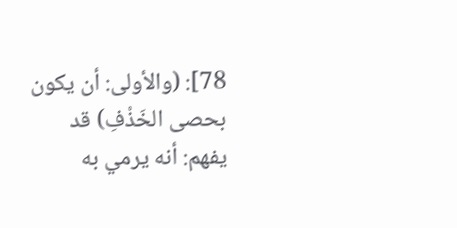78]: (والأولى: أن يكون بحصى الخَذْفِ) قد يفهم: أنه يرمي به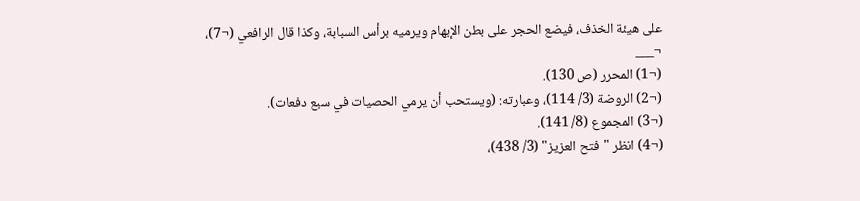على هيئة الخذف، فيضع الحجر على بطن الإبهام ويرميه برأس السبابة، وكذا قال الرافعي (¬7)،
¬___
(¬1) المحرر (ص 130).
(¬2) الروضة (3/ 114)، وعبارته: (ويستحب أن يرمي الحصيات في سبع دفعات).
(¬3) المجموع (8/ 141).
(¬4) انظر "فتح العزيز" (3/ 438)،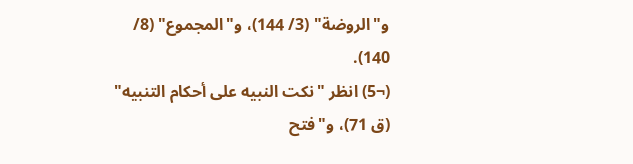و"الروضة" (3/ 144)، و"المجموع" (8/ 140).
(¬5) انظر "نكت النبيه على أحكام التنبيه" (ق 71)، و"فتح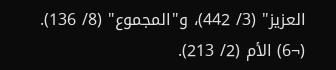العزيز" (3/ 442)، و"المجموع" (8/ 136).
(¬6) الأم (2/ 213).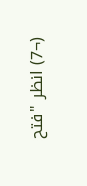(¬7) انظر "فتح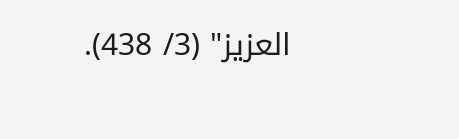العزيز" (3/ 438).